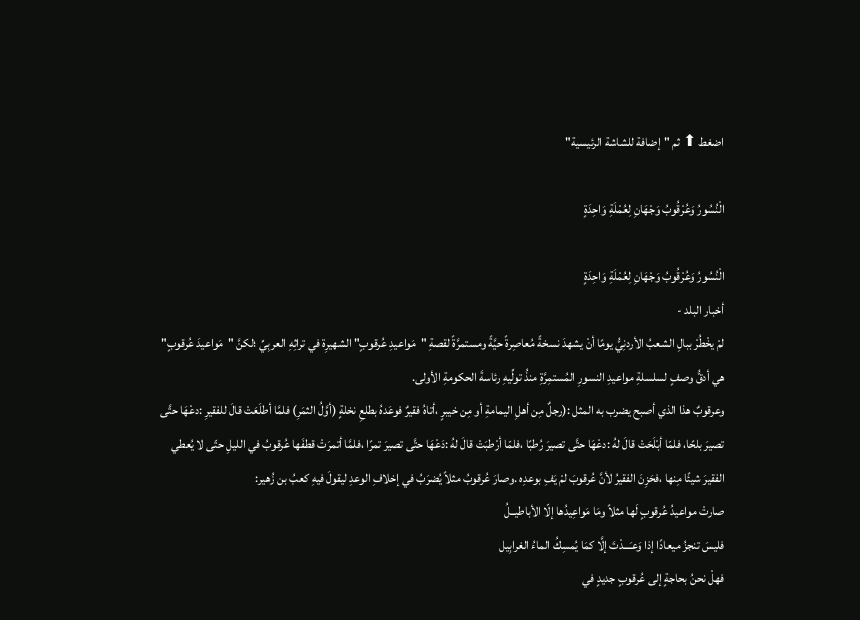اضغط ⬆ ثم "إضافة للشاشة الرئيسية"

الْنُسُورُ وَعُرْقُوبُ وَجْهَانِ لِعُمْلَةِ وَاحِدَةٍ

الْنُسُورُ وَعُرْقُوبُ وَجْهَانِ لِعُمْلَةِ وَاحِدَةٍ
أخبار البلد -
لمْ يخْطُرْ ببالِ الشعبُ الأردنِيُّ يومًا أنْ يشهدَ نسخةً مُعاصِرةً حيَّةً ومستمرَّةً لقصةِ "مَواعيدِ عُرقوبٍ" الشهيرِة في تراثِهِ العربِيِّ ؛لكنَّ "مَواعيدَ عُرقوبٍ" هي أدقُّ وصفٍ لسلسلةِ مواعيدِ النسورِ المُستمِرَّةِ منذُ تولِّيهِ رئاسةَ الحكومةِ الأولى.
وعرقوبٌ هذا الذي أصبح يضرب به المثل :(رجلٌ مِن أهلِ اليمامةِ أو مِن خيبرٍ ،أتاهُ فقيرٌ فوعَدهُ بطلعِ نخلةٍ (أوَّلُ الثمَرِ) فلمَّا أطلَعَتْ قالَ للفقيرِ :دعْهَا حتَّى تصيرَ بلحًا، فلمّا أبْلَحَتْ قالَ لهُ :دعْهَا حتَّى تصيرَ رُطبًا ،فلمّا أرْطبَتْ قالَ لهُ :دَعْهَا حتَّى تصيرَ تمرًا ،فلمَّا أتمرَتْ قطفَها عُرقوبُ في الليلِ حتّى لا يُعطي الفقيرَ شيئًا مِنها ،فحَزِنَ الفقيرُ لأنَّ عُرقوبَ لمْ يَفِ بوعدِه .وصارَ عُرقوبُ مثلاً يُضرَبُ في إخلافِ الوعدِ ليقولَ فيهِ كعبُ بن زُهير:
صارتْ مواعيدُ عُرقوبٍ لَها مثلاً ومَا مَواعِيدُها إلّا الأباطيــلُ
فليسَ تنجزُ ميعادًا إذا وَعـَـــدْتَ إلَّا كمَا يُمسِكُ الماءُ الغرابِيل
فهلْ نحنُ بحاجةٍ إلى عُرقوبٍ جديدٍ في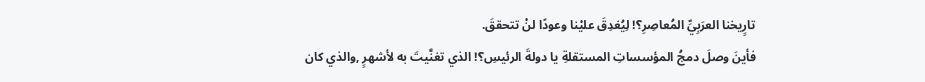تارٍيخنا العرَبِيِّ المُعاصِرِ؟! لِيُغدِقَ عليْنا وعودًا لنْ تتحققَ.
فأينَ وصلَ دمجُ المؤسساتِ المستقلةِ يا دولةَ الرئيسِ؟! الذي تغنَّيتَ به لأشهرٍ ,والذي كان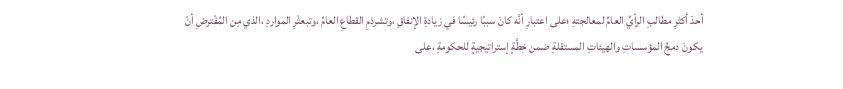أحدَ أكثرِ مطالبِ الرأيِّ العامِّ لمعالجتهِ ؛على اعتبارِ أنَّه كانَ سببًا رئيسًا في زيادةِ الإنفاقِ ،وتشرذمِ القطاعِ العامِّ ،وتبعثْرِ المواردِ ،الذي مِن المُفْترضِ أنْ يكونَ دمجُ المؤسساتِ والهيئاتِ المستقلةِ ضمن خِطَّةٍ إستراتيجيةٍ للحكومةِ ،على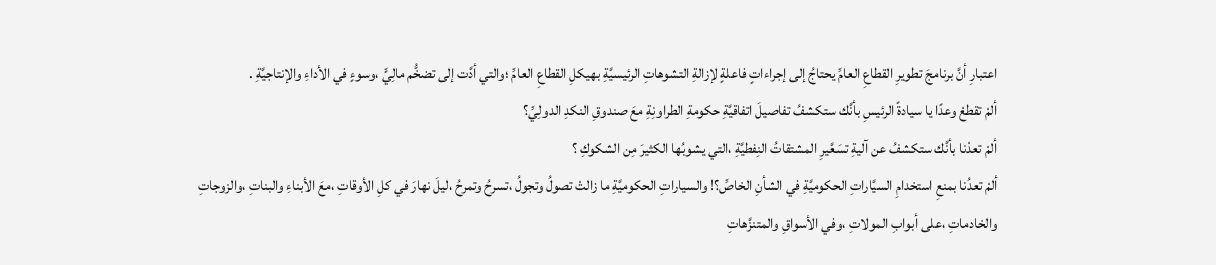اعتبارِ أنَّ برنامجَ تطويرِ القطاعِ العامِّ يحتاجُ إلى إجراءاتٍ فاعلةٍ لإزالةِ التشوهاتِ الرئيسيَّةِ بهيكلِ القطاعِ العامِّ ؛والتي أدَّت إلى تضخُّم مالِيٍّ ،وسوءٍ في الأداءِ والإنتاجيَّةِ .
ألمْ تقطعْ وعدًا يا سيادةً الرئيسِ بأنَّك ستكشفُ تفاصيلَ اتفاقيَّةِ حكومةِ الطراونِةِ معَ صندوقِ النكدِ الدولِيِّ؟
ألمْ تعدْنا بأنَّك ستكشفُ عن آليةِ تسَعَّيرِ المشتقاتُ النِفطيَّةِ ،التي يشوبُها الكثيرَ مِن الشكوكِ ؟
ألمْ تعدُنا بمنعِ استخدامِ السيَّاراتِ الحكوميَّةِ في الشأنِ الخاصِّ؟! والسياراتِ الحكوميَّةِ ما زالتْ تصولُ وتجولُ ،تسرحُ وتمرحُ ،ليلَ نهارَ في كلِ الأوقاتِ ،معَ الأبناءِ والبناتِ ،والزوجاتِ والخادماتِ ،على أبوابِ المولاتِ ،وفي الأسواقِ والمتنزَّهاتِ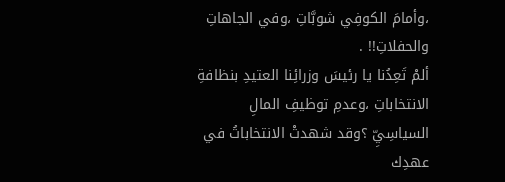،وأمامَ الكوفِي شوبَّاتِ ،وفي الجاهاتِ والحفلاتِ!! .
ألمْ تَعِدُنا يا رئيسَ وزرائِنا العتيدِ بنظافةِ الانتخاباتِ ،وعدمِ توظيفِ المالِ السياسِيِّ ؟وقد شهدتْ الانتخاباتُ في عهدِك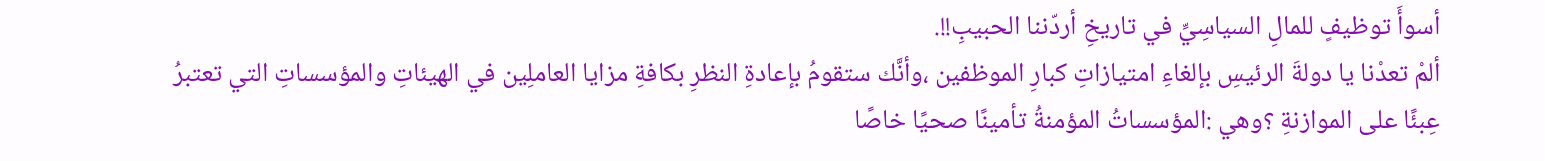أسوأَ توظيفٍ للمالِ السياسِيِّ في تاريخِ أردّننا الحبيبِ!!.
ألمْ تعدْنا يا دولةَ الرئيسِ بإلغاءِ امتيازاتِ كبارِ الموظفين ،وأنَّك ستقومُ بإعادةِ النظرِ بكافةِ مزايا العاملِين في الهيئاتِ والمؤسساتِ التي تعتبرُ عِبئًا على الموازنةِ ؟وهي :المؤسساتُ المؤمنةُ تأمينًا صحيًا خاصًا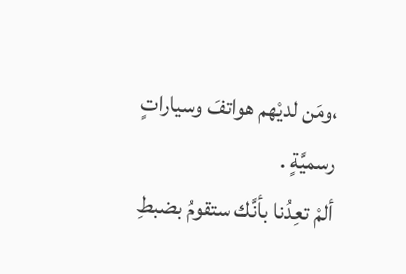،ومَن لديْهم هواتفَ وسياراتٍ رسميَّةٍ .
ألمْ تعِدُنا بأنَّك ستقومُ بضبطِ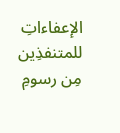الإعفاءاتِ للمتنفذِين مِن رسومِ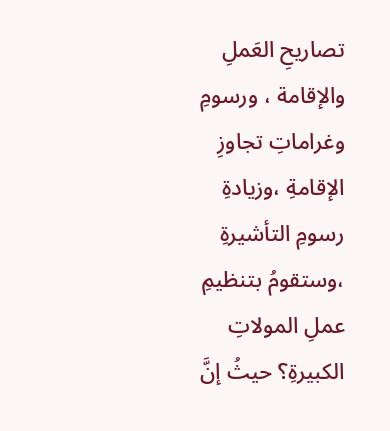تصاريحِ العَملِ والإقامة ، ورسومِ وغراماتِ تجاوزِ الإقامةِ ،وزيادةِ رسومِ التأشيرةِ ،وستقومُ بتنظيمِ عملِ المولاتِ الكبيرةِ؟ حيثُ إنَّ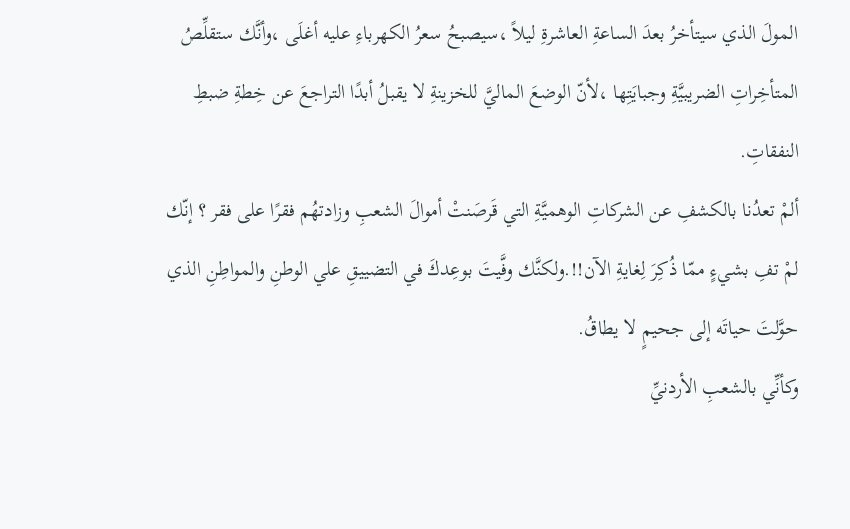المولَ الذي سيتأخرُ بعدَ الساعةِ العاشرةِ ليلاً ،سيصبحُ سعرُ الكهرباءِ عليه أغلَى ،وأنَّك ستقلِّصُ المتأخِراتِ الضريبيَّةِ وجبايَتِها ،لأنّ الوضعَ الماليَّ للخزينةِ لا يقبلُ أبدًا التراجعَ عن خِطةِ ضبطِ النفقاتِ.
ألمْ تعدُنا بالكشفِ عن الشركاتِ الوهميَّةِ التي قَرصَنتْ أموالَ الشعبِ وزادتهُم فقرًا على فقر ؟ إنّك لمْ تفِ بشيءٍ ممّا ذُكِرَ لِغايةِ الآن!!.ولكنَّك وفَّيتَ بوعِدكَ في التضييقِ علي الوطنِ والمواطِنِ الذي حوَّلتَ حياتَه إلى جحيمٍ لا يطاقُ.
وكأنِّي بالشعبِ الأردنيِّ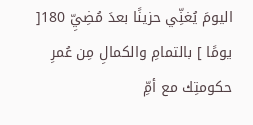اليومَ يُغنِّي حزينًا بعدَ مُضِيِّ 180[ يومًا ] بالتمامِ والكمالِ مِن عُمرِ حكومتِك مع أمِّ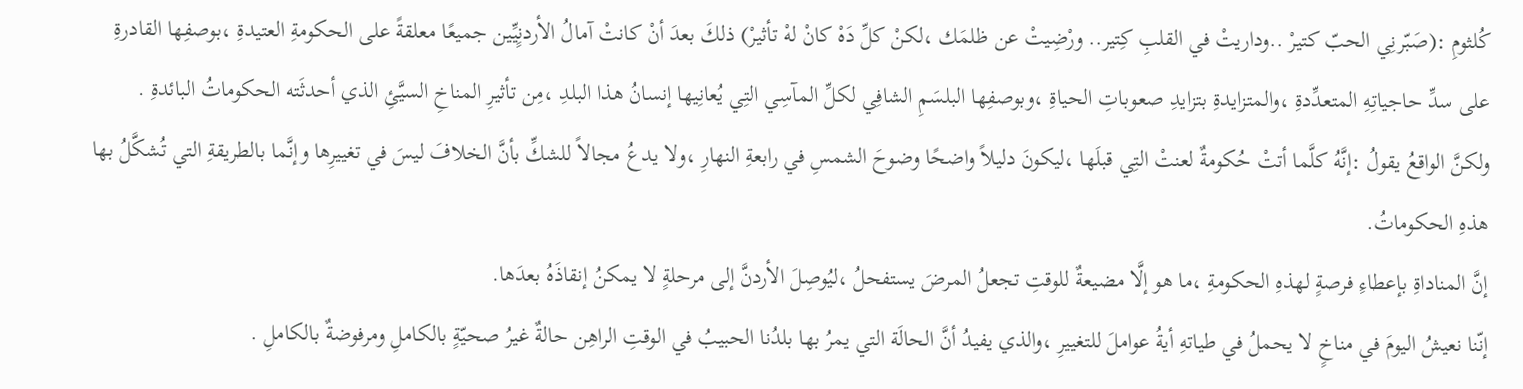كُلثومِ :(صَبّرنِي الحبّ كتيرْ ..وداريتْ في القلبِ كِتير.. ورْضِيتْ عن ظلمَك ،لكنْ كلِّ دَهْ كانْ لهْ تأثيرْ) ذلكَ بعدَ أنْ كانتْ آمالُ الأردنٍيِّين جميعًا معلقةً على الحكومةِ العتيدةِ ،بوصفِها القادرةِ على سدِّ حاجياتِهِ المتعدِّدةِ ،والمتزايدةِ بتزايدِ صعوباتِ الحياةِ ،وبوصفِها البلسَمِ الشافِي لكلِّ المآسِي التِي يُعانِيها إنسانُ هذا البلدِ ،مِن تأثيرِ المناخِ السيَّئِ الذي أحدثَته الحكوماتُ البائدةِ .
ولكنَّ الواقعُ يقولُ :إنَّهُ كلَّما أتتْ حُكومةٌ لعنتْ التِي قبلَها ،ليكونَ دليلاً واضحًا وضوحَ الشمسِ في رابعةِ النهارِ ،ولا يدعُ مجالاً للشكِّ بأنَّ الخلافَ ليسَ في تغييرِها وإنَّما بالطريقةِ التي تُشكَّلُ بها هذهِ الحكوماتُ.
إنَّ المناداةِ بإعطاءِ فرصةٍ لهذهِ الحكومةِ ،ما هو إلَّا مضيعةٌ للوقتِ تجعلُ المرضَ يستفحلُ ،ليُوصِلَ الأردنَّ إلى مرحلةٍ لا يمكنُ إنقاذَهُ بعدَها.
إنّنا نعيشُ اليومَ في مناخٍ لا يحملُ في طياتهِ أيةُ عواملَ للتغييرِ ،والذي يفيدُ أنَّ الحالَة التي يمرُ بها بلدُنا الحبيبُ في الوقتِ الراهِن حالةٌ غيرُ صحيّةٍ بالكاملِ ومرفوضةٌ بالكاملِ .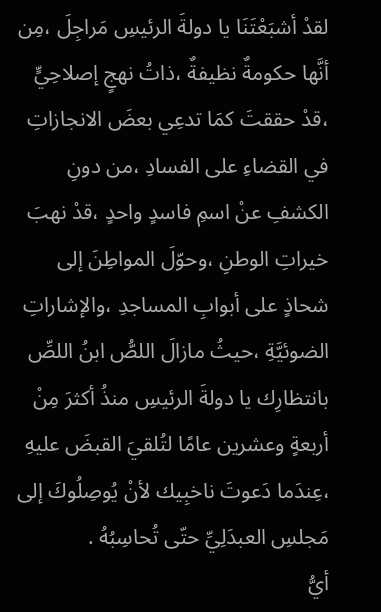لقدْ أشبَعْتَنَا يا دولةَ الرئيسِ مَراجِلَ ،مِن أنَّها حكومةٌ نظيفةٌ ،ذاتُ نهجٍ إصلاحِيٍّ ،قدْ حققتَ كمَا تدعِي بعضَ الانجازاتِ في القضاءِ على الفسادِ ،من دونِ الكشفِ عنْ اسمِ فاسدٍ واحدٍ ،قدْ نهبَ خيراتِ الوطنِ ،وحوّلَ المواطِنَ إلى شحاذٍ على أبوابِ المساجدِ ،والإشاراتِ الضوئيَّةِ ،حيثُ مازالَ اللصُّ ابنُ اللصِّ بانتظارِك يا دولةَ الرئيسِ منذُ أكثرَ مِنْ أربعةٍ وعشرين عامًا لتُلقيَ القبضَ عليهِ ،عِندَما دَعوتَ ناخبِيك لأنْ يُوصِلُوكَ إلى مَجلسِ العبدَلِيِّ حتّى تُحاسِبُهُ .
أيُّ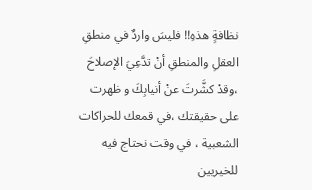نظافةٍ هذهِ!! فليسَ واردٌ في منطقِ العقلِ والمنطقِ أنْ تدَّعِيَ الإصلاحَ ،وقدْ كشَّرتَ عنْ أنيابِكَ و ظهرت على حقيقتك ،في قمعك للحراكات الشعبية ، في وقت نحتاج فيه للخيريين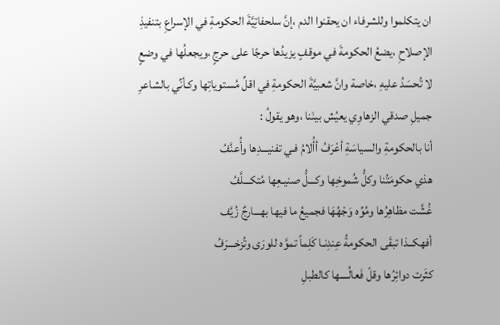ان يتكلموا وللشرفاء ان يحقنوا الدم ،إنَّ سلحفاتِيَّةَ الحكومةِ في الإسراعِ بتنفيذِ الإصلاحِ ،يضعُ الحكومةَ في موقفٍ يزيدُها حرجًا على حرجٍ ،ويجعلُها في وضعٍ لا تُحسَدُ عليهِ ،خاصة وانَّ شعبيَّةَ الحكومةِ في اقلِّ مُستوياتِها وكـأنِّي بالشاعرِ جميلِ صدقي الزهاوِي يعيُش بينَنا ،وهو يقولُ :
أنا بالحكومةِ والسياسَةِ أعْرَفُ أأُلامُ فـي تفنيـــدِها وأُعنَّفُ
هذي حكومَتُنا وكلُّ شُموخِها وكـــلُّ صنيـعِها مُتكـــلَّفُ
غُشَّت مظاهِرُها ومُوِّه وَجْهُهَا فجميعُ ما فيها بهـــارجٌ زُيَّف
أفهكــذا تبقَى الحكومةُ عِندِنـا كَلِماً تموَّه للورَى وتُزخـــرَفُ
كثَرت دوائِرُها وقلّ فَعالُــــها كالطبلِ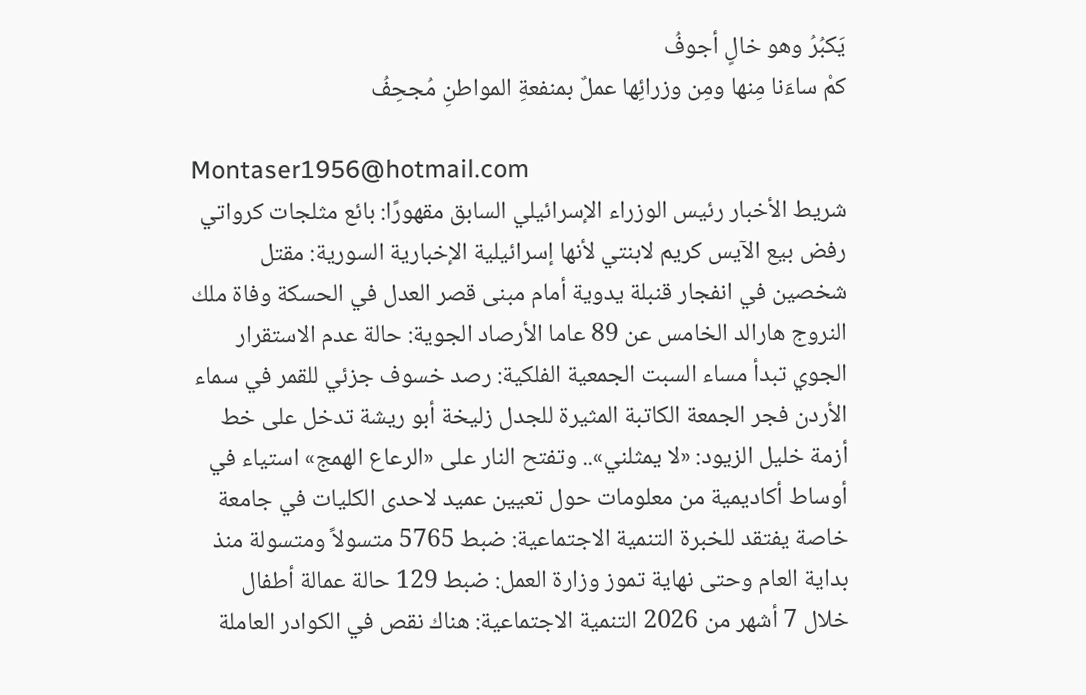يَكبُرُ وهو خالٍ أجوفُ
كمْ ساءَنا مِنها ومِن وزرائِها عملٌ بمنفعةِ المواطنِ مُجحِفُ

Montaser1956@hotmail.com
شريط الأخبار رئيس الوزراء الإسرائيلي السابق مقهورًا: بائع مثلجات كرواتي رفض بيع الآيس كريم لابنتي لأنها إسرائيلية الإخبارية السورية: مقتل شخصين في انفجار قنبلة يدوية أمام مبنى قصر العدل في الحسكة وفاة ملك النروج هارالد الخامس عن 89 عاما الأرصاد الجوية: حالة عدم الاستقرار الجوي تبدأ مساء السبت الجمعية الفلكية: رصد خسوف جزئي للقمر في سماء الأردن فجر الجمعة الكاتبة المثيرة للجدل زليخة أبو ريشة تدخل على خط أزمة خليل الزيود: «لا يمثلني».. وتفتح النار على «الرعاع الهمج» استياء في أوساط أكاديمية من معلومات حول تعيين عميد لاحدى الكليات في جامعة خاصة يفتقد للخبرة التنمية الاجتماعية: ضبط 5765 متسولاً ومتسولة منذ بداية العام وحتى نهاية تموز وزارة العمل: ضبط 129 حالة عمالة أطفال خلال 7 أشهر من 2026 التنمية الاجتماعية: هناك نقص في الكوادر العاملة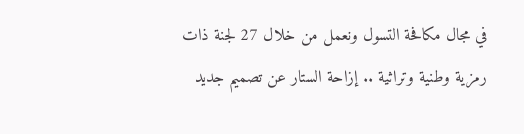في مجال مكافحة التسول ونعمل من خلال 27 لجنة ذات رمزية وطنية وتراثية .. إزاحة الستار عن تصميم جديد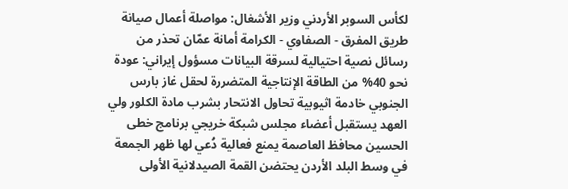لكأس السوبر الأردني وزير الأشغال: مواصلة أعمال صيانة طريق المفرق - الصفاوي - الكرامة أمانة عمّان تحذر من رسائل نصية احتيالية لسرقة البيانات مسؤول إيراني: عودة نحو 40% من الطاقة الإنتاجية المتضررة لحقل غاز بارس الجنوبي خادمة اثيوبية تحاول الانتحار بشرب مادة الكلور ولي العهد يستقبل أعضاء مجلس شبكة خريجي برنامج خطى الحسين محافظ العاصمة يمنع فعالية دُعي لها ظهر الجمعة في وسط البلد الأردن يحتضن القمة الصيدلانية الأولى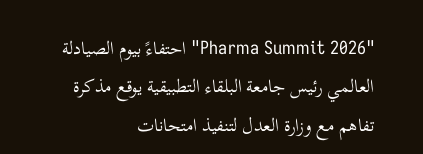"Pharma Summit 2026" احتفاءً بيوم الصيادلة العالمي رئيس جامعة البلقاء التطبيقية يوقع مذكرة تفاهم مع وزارة العدل لتنفيذ امتحانات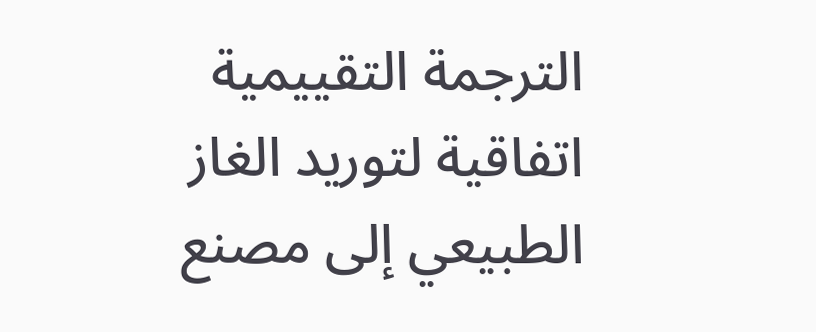الترجمة التقييمية اتفاقية لتوريد الغاز الطبيعي إلى مصنع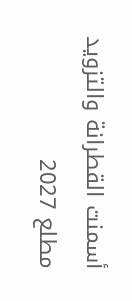أسمنت القطرانة والتزويد مطلع 2027